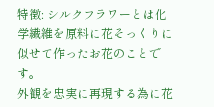特徴: シルクフラワーとは化学繊維を原料に花そっくりに似せて作ったお花のことです。
外観を忠実に再現する為に花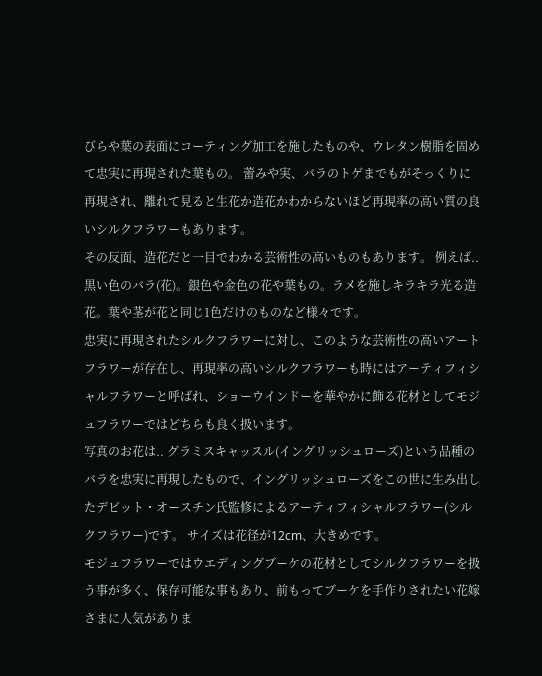びらや葉の表面にコーティング加工を施したものや、ウレタン樹脂を固めて忠実に再現された葉もの。 蕾みや実、バラのトゲまでもがそっくりに再現され、離れて見ると生花か造花かわからないほど再現率の高い質の良いシルクフラワーもあります。
その反面、造花だと一目でわかる芸術性の高いものもあります。 例えば..黒い色のバラ(花)。銀色や金色の花や葉もの。ラメを施しキラキラ光る造花。葉や茎が花と同じ1色だけのものなど様々です。
忠実に再現されたシルクフラワーに対し、このような芸術性の高いアートフラワーが存在し、再現率の高いシルクフラワーも時にはアーティフィシャルフラワーと呼ばれ、ショーウインドーを華やかに飾る花材としてモジュフラワーではどちらも良く扱います。
写真のお花は.. グラミスキャッスル(イングリッシュローズ)という品種のバラを忠実に再現したもので、イングリッシュローズをこの世に生み出したデビット・オースチン氏監修によるアーティフィシャルフラワー(シルクフラワー)です。 サイズは花径が12cm、大きめです。
モジュフラワーではウエディングブーケの花材としてシルクフラワーを扱う事が多く、保存可能な事もあり、前もってブーケを手作りされたい花嫁さまに人気がありま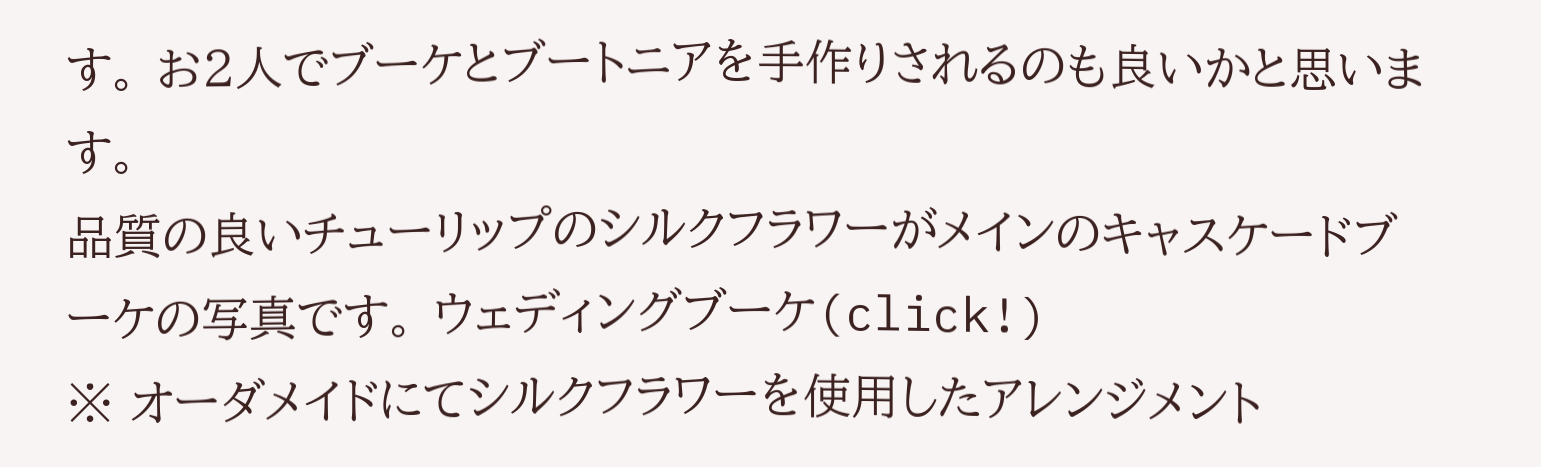す。 お2人でブーケとブートニアを手作りされるのも良いかと思います。
品質の良いチューリップのシルクフラワーがメインのキャスケードブーケの写真です。 ウェディングブーケ(click!)
※ オーダメイドにてシルクフラワーを使用したアレンジメント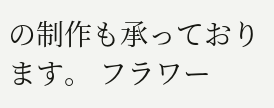の制作も承っております。 フラワー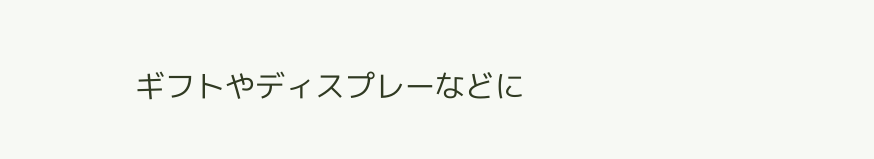ギフトやディスプレーなどに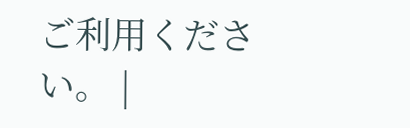ご利用ください。 |